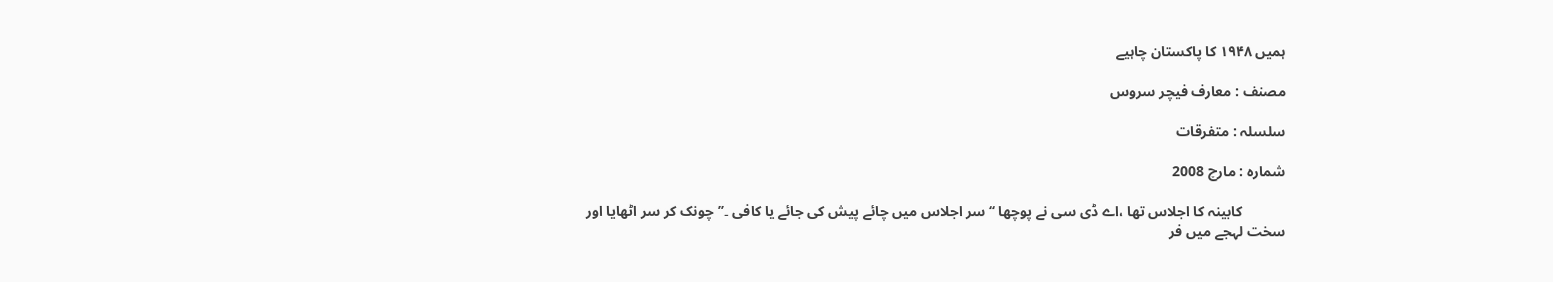ہمیں ۱۹۴۸ کا پاکستان چاہیے

مصنف : معارف فیچر سروس

سلسلہ : متفرقات

شمارہ : مارچ 2008

            کابینہ کا اجلاس تھا ،اے ڈی سی نے پوچھا ‘‘سر اجلاس میں چائے پیش کی جائے یا کافی ۔’’چونک کر سر اٹھایا اور سخت لہجے میں فر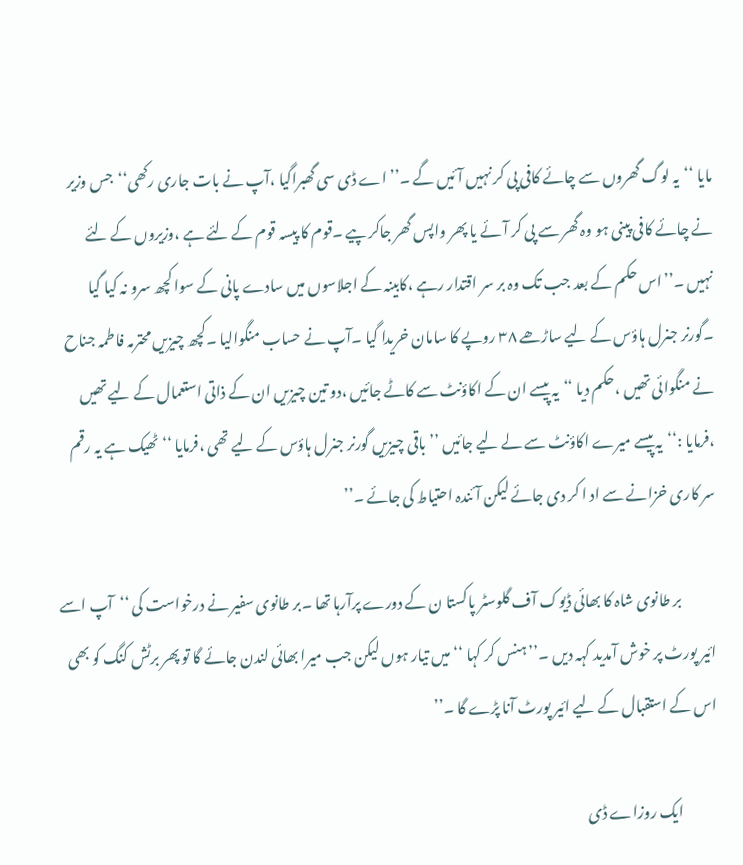مایا ‘‘یہ لوگ گھروں سے چائے کافی پی کر نہیں آئیں گے ۔’’اے ڈی سی گھبراگیا ،آپ نے بات جاری رکھی‘‘جس وزیر نے چائے کافی پینی ہو وہ گھر سے پی کر آئے یا پھر واپس گھر جاکر پیے ۔قوم کا پیسہ قوم کے لئے ہے ،وزیروں کے لئے نہیں ۔’’اس حکم کے بعد جب تک وہ بر سر اقتدار رہے ،کابینہ کے اجلاسوں میں سادے پانی کے سوا کچھ سرو نہ کیا گیا ۔گورنر جنرل ہاؤس کے لیے ساڑھے ۳۸ روپے کا سامان خریدا گیا ۔آپ نے حساب منگوالیا ۔کچھ چیزیں محترمہ فاطمہ جناح نے منگوائی تھیں ،حکم دیا ‘‘یہ پیسے ان کے اکاؤنٹ سے کاٹے جائیں ،دو تین چیزیں ان کے ذاتی استعمال کے لیے تھیں ،فرمایا :‘‘یہ پیسے میرے اکاؤنٹ سے لے لیے جائیں ’’باقی چیزیں گورنر جنرل ہاؤس کے لیے تھی ،فرمایا ‘‘ٹھیک ہے یہ رقم سر کاری خزانے سے اد ا کر دی جائے لیکن آئندہ احتیاط کی جائے ۔’’

            بر طانوی شاہ کا بھائی ڈیوک آف گلوسٹر پاکستا ن کے دورے پرآرہا تھا ۔بر طانوی سفیر نے درخواست کی ‘‘آپ اسے ائیر پورٹ پر خوش آمدید کہہ دیں ۔’’ہنس کر کہا ‘‘میں تیار ہوں لیکن جب میرا بھائی لندن جائے گا تو پھر برٹش کنگ کو بھی اس کے استقبال کے لیے ائیر پورٹ آنا پڑے گا ۔’’

            ایک روزاے ڈی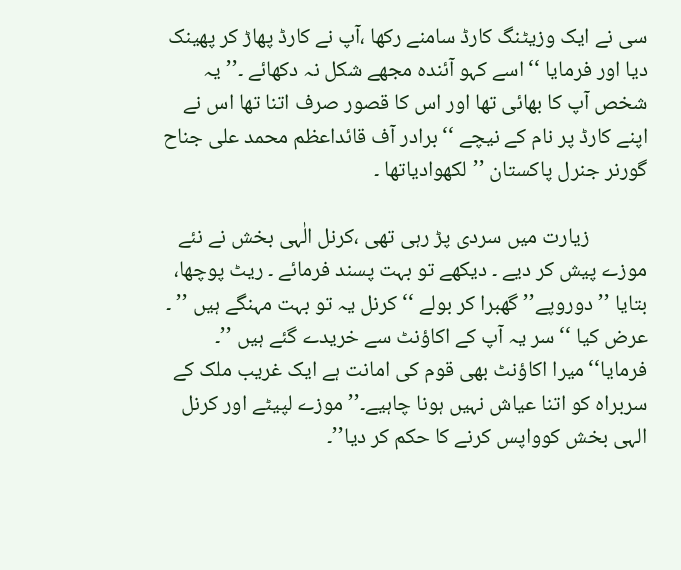سی نے ایک وزیٹنگ کارڈ سامنے رکھا ،آپ نے کارڈ پھاڑ کر پھینک دیا اور فرمایا ‘‘اسے کہو آئندہ مجھے شکل نہ دکھائے ۔’’یہ شخص آپ کا بھائی تھا اور اس کا قصور صرف اتنا تھا اس نے اپنے کارڈ پر نام کے نیچے ‘‘برادر آف قائداعظم محمد علی جناح گورنر جنرل پاکستان ’’لکھوادیاتھا ۔

            زیارت میں سردی پڑ رہی تھی ،کرنل الٰہی بخش نے نئے موزے پیش کر دیے ۔ دیکھے تو بہت پسند فرمائے ۔ ریٹ پوچھا، بتایا ’’دوروپے’’ گھبرا کر بولے ‘‘کرنل یہ تو بہت مہنگے ہیں ’’ ۔ عرض کیا ‘‘سر یہ آپ کے اکاؤنٹ سے خریدے گئے ہیں ’’۔ فرمایا‘‘میرا اکاؤنٹ بھی قوم کی امانت ہے ایک غریب ملک کے سربراہ کو اتنا عیاش نہیں ہونا چاہیے۔’’ موزے لپیٹے اور کرنل الہی بخش کوواپس کرنے کا حکم کر دیا’’۔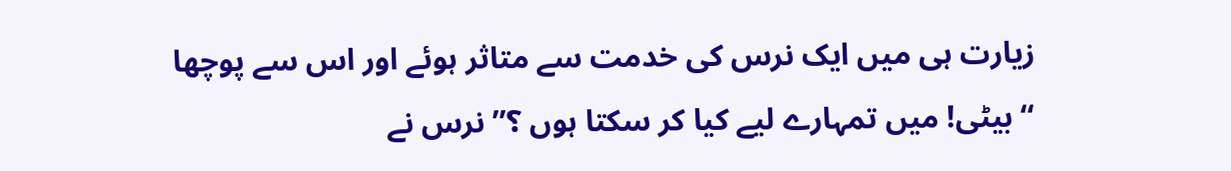زیارت ہی میں ایک نرس کی خدمت سے متاثر ہوئے اور اس سے پوچھا ‘‘بیٹی! میں تمہارے لیے کیا کر سکتا ہوں ؟’’ نرس نے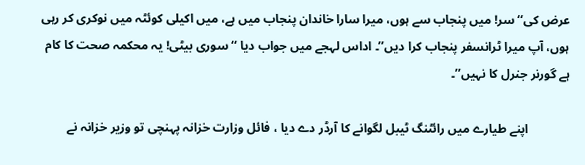عرض کی‘‘سر! میں پنجاب سے ہوں، میرا سارا خاندان پنجاب میں ہے، میں اکیلی کوئٹہ میں نوکری کر رہی ہوں، آپ میرا ٹرانسفر پنجاب کرا دیں’’۔ اداس لہجے میں جواب دیا ‘‘سوری بیٹی! یہ محکمہ صحت کا کام ہے گورنر جنرل کا نہیں’’۔

             اپنے طیارے میں رائٹنگ ٹیبل لگوانے کا آرڈر دے دیا ، فائل وزارت خزانہ پہنچی تو وزیر خزانہ نے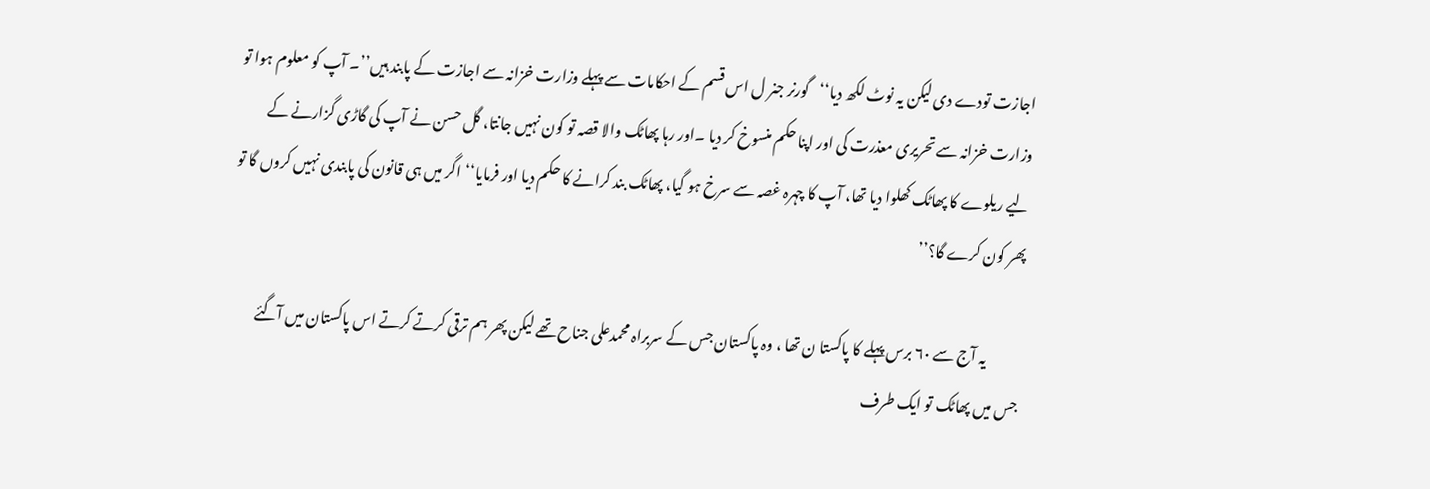اجازت تودے دی لیکن یہ نوٹ لکھ دیا‘‘گورنر جنر ل اس قسم کے احکامات سے پہلے وزارت خزانہ سے اجازت کے پابند ہیں’’۔ آپ کو معلوم ہوا تو وزارت خزانہ سے تحریری معذرت کی اور اپنا حکم منسوخ کر دیا ۔اور رہا پھاٹک والا قصہ تو کون نہیں جانتا، گل حسن نے آپ کی گاڑی گزارنے کے لیے ریلوے کا پھاٹک کھلوا دیا تھا، آپ کا چہرہ غصہ سے سرخ ہو گیا، پھاٹک بند کرانے کا حکم دیا اور فرمایا‘‘اگر میں ہی قانون کی پابندی نہیں کروں گا تو پھر کون کرے گا؟’’

            یہ آج سے ۶۰ برس پہلے کا پاکستا ن تھا ، وہ پاکستان جس کے سربراہ محمدعلی جناح تھے لیکن پھر ہم ترقی کرتے کرتے اس پاکستان میں آگئے جس میں پھاٹک تو ایک طرف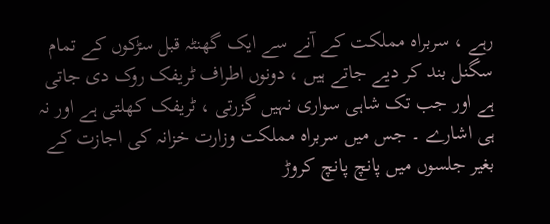رہے ، سربراہ مملکت کے آنے سے ایک گھنٹہ قبل سڑکوں کے تمام سگنل بند کر دیے جاتے ہیں ، دونوں اطراف ٹریفک روک دی جاتی ہے اور جب تک شاہی سواری نہیں گزرتی ، ٹریفک کھلتی ہے اور نہ ہی اشارے ۔ جس میں سربراہ مملکت وزارت خزانہ کی اجازت کے بغیر جلسوں میں پانچ پانچ کروڑ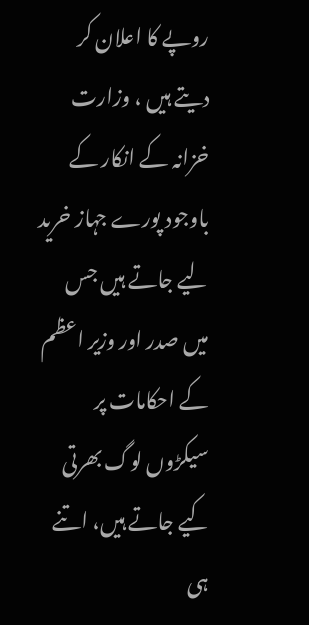روپے کا اعلان کر دیتے ہیں ، وزارت خزانہ کے انکار کے باوجود پورے جہاز خرید لیے جاتے ہیں جس میں صدر اور وزیر اعظم کے احکامات پر سیکڑوں لوگ بھرتی کیے جاتے ہیں، اتنے ہی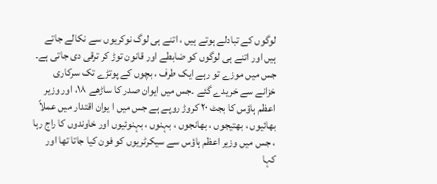لوگوں کے تبادلے ہوتے ہیں ، اتنے ہی لوگ نوکریوں سے نکالے جاتے ہیں اور اتنے ہی لوگوں کو ضابطے اور قانون توڑ کر ترقی دی جاتی ہے۔ جس میں موزے تو رہے ایک طرف ، بچوں کے پوتڑے تک سرکاری خزانے سے خریدے گئے ۔جس میں ایوان صدر کا ساڑھے ۱۸، اور وزیر اعظم ہاؤس کا بجٹ ۲۰ کروڑ روپے ہے جس میں ا یوان اقتدار میں عملاً بھائیوں ، بھتیجوں ، بھانجوں ، بہنوں ، بہنوئیوں اور خاوندوں کا راج رہا ، جس میں وزیر اعظم ہاؤس سے سیکرٹریوں کو فون کیا جاتا تھا اور کہا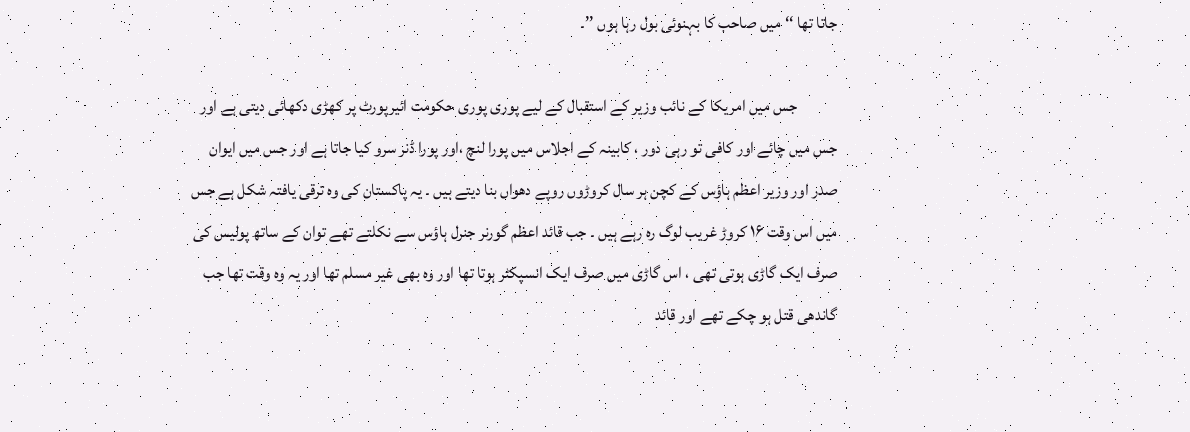جاتا تھا ‘‘میں صاحب کا بہنوئی بول رہا ہوں ’’۔

            جس میں امریکا کے نائب وزیر کے استقبال کے لیے پوری پوری حکومت ائیرپورٹ پر کھڑی دکھائی دیتی ہے اور جس میں چائے اور کافی تو رہی دور ، کابینہ کے اجلاس میں پورا لنچ ،اور پورا ڈنر سرو کیا جاتا ہے اور جس میں ایوان صدر اور وزیر اعظم ہاؤس کے کچن ہر سال کروڑوں روپے دھواں بنا دیتے ہیں ۔ یہ پاکستان کی وہ ترقی یافتہ شکل ہے جس میں اس وقت ۱۶ کروڑ غریب لوگ رہ رہے ہیں ۔ جب قائد اعظم گورنر جنرل ہاؤس سے نکلتے تھے توان کے ساتھ پولیس کی صرف ایک گاڑی ہوتی تھی ، اس گاڑی میں صرف ایک انسپکٹر ہوتا تھا اور وہ بھی غیر مسلم تھا اور یہ وہ وقت تھا جب گاندھی قتل ہو چکے تھے اور قائد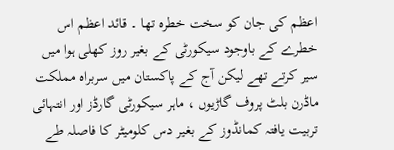اعظم کی جان کو سخت خطرہ تھا ۔ قائد اعظم اس خطرے کے باوجود سیکورٹی کے بغیر روز کھلی ہوا میں سیر کرتے تھے لیکن آج کے پاکستان میں سربراہ مملکت ماڈرن بلٹ پروف گاڑیوں ، ماہر سیکورٹی گارڈز اور انتہائی تربیت یافتہ کمانڈوز کے بغیر دس کلومیٹر کا فاصلہ طے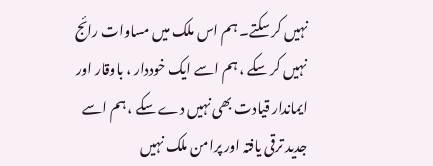نہیں کر سکتے۔ ہم اس ملک میں مساوات رائج نہیں کر سکے ، ہم اسے ایک خوددار ، باوقار اور ایماندار قیادت بھی نہیں دے سکے ، ہم اسے جدید ترقی یافتہ اور پرامن ملک نہیں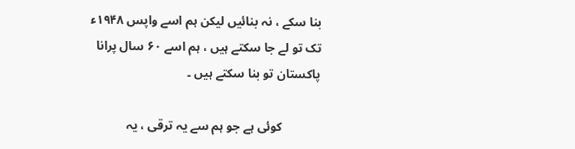بنا سکے ، نہ بنائیں لیکن ہم اسے واپس ۱۹۴۸ء تک تو لے جا سکتے ہیں ، ہم اسے ۶۰ سال پرانا پاکستان تو بنا سکتے ہیں ۔

            کوئی ہے جو ہم سے یہ ترقی ، یہ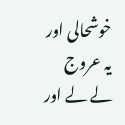خوشحالی اور یہ عروج لے لے اور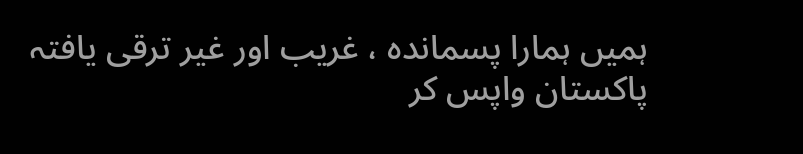ہمیں ہمارا پسماندہ ، غریب اور غیر ترقی یافتہ پاکستان واپس کر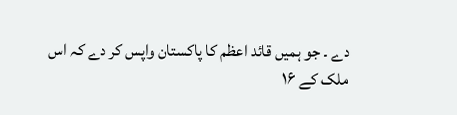دے ۔ جو ہمیں قائد اعظم کا پاکستان واپس کر دے کہ اس ملک کے ۱۶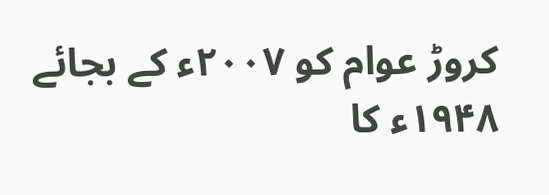کروڑ عوام کو ۲۰۰۷ء کے بجائے ۱۹۴۸ء کا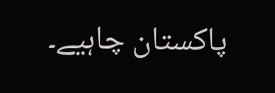پاکستان چاہیے۔